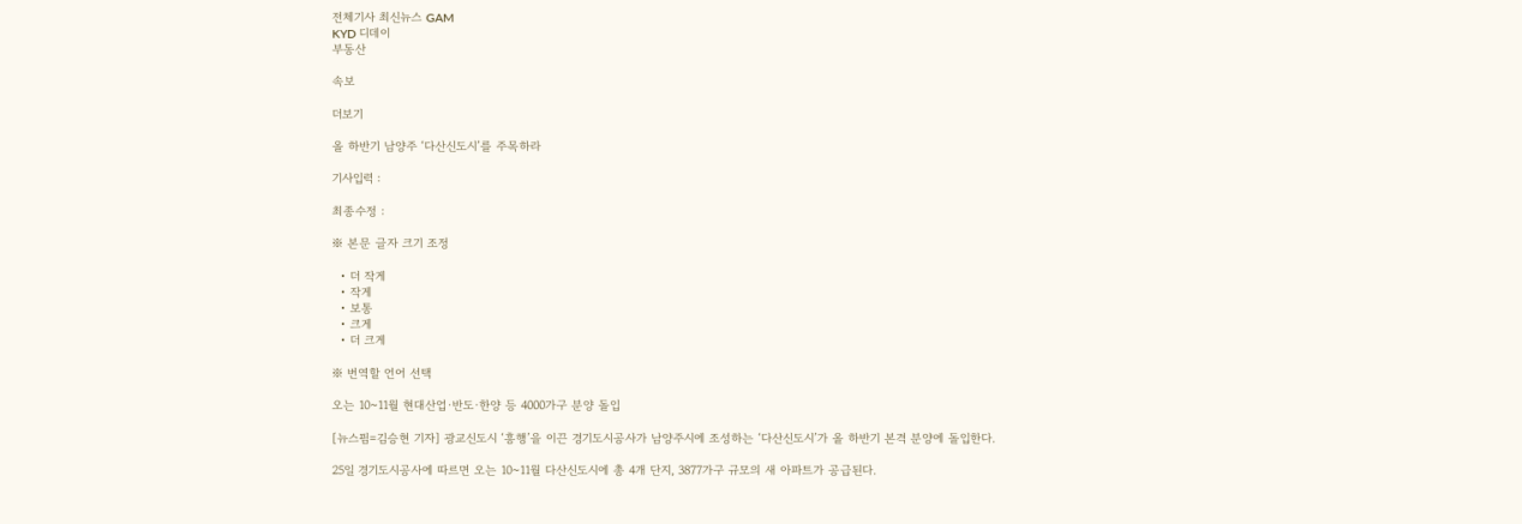전체기사 최신뉴스 GAM
KYD 디데이
부동산

속보

더보기

올 하반기 남양주 ‘다산신도시’를 주목하라

기사입력 :

최종수정 :

※ 본문 글자 크기 조정

  • 더 작게
  • 작게
  • 보통
  • 크게
  • 더 크게

※ 번역할 언어 선택

오는 10~11월 현대산업·반도·한양 등 4000가구 분양 돌입

[뉴스핌=김승현 기자] 광교신도시 ‘흥행’을 이끈 경기도시공사가 남양주시에 조성하는 ‘다산신도시’가 올 하반기 본격 분양에 돌입한다.

25일 경기도시공사에 따르면 오는 10~11월 다산신도시에 총 4개 단지, 3877가구 규모의 새 아파트가 공급된다.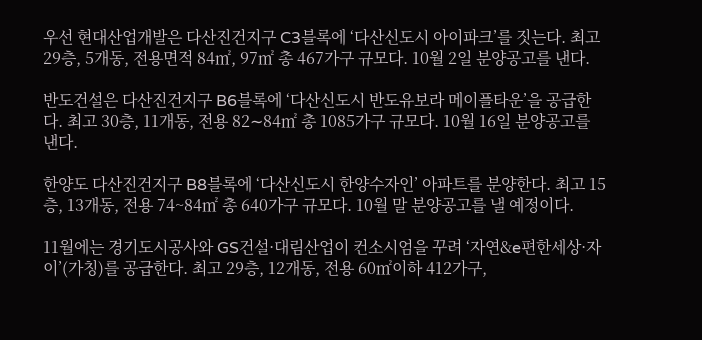우선 현대산업개발은 다산진건지구 C3블록에 ‘다산신도시 아이파크’를 짓는다. 최고 29층, 5개동, 전용면적 84㎡, 97㎡ 총 467가구 규모다. 10월 2일 분양공고를 낸다.

반도건설은 다산진건지구 B6블록에 ‘다산신도시 반도유보라 메이플타운’을 공급한다. 최고 30층, 11개동, 전용 82∼84㎡ 총 1085가구 규모다. 10월 16일 분양공고를 낸다.

한양도 다산진건지구 B8블록에 ‘다산신도시 한양수자인’ 아파트를 분양한다. 최고 15층, 13개동, 전용 74~84㎡ 총 640가구 규모다. 10월 말 분양공고를 낼 예정이다.

11월에는 경기도시공사와 GS건설·대림산업이 컨소시엄을 꾸려 ‘자연&e편한세상·자이’(가칭)를 공급한다. 최고 29층, 12개동, 전용 60㎡이하 412가구,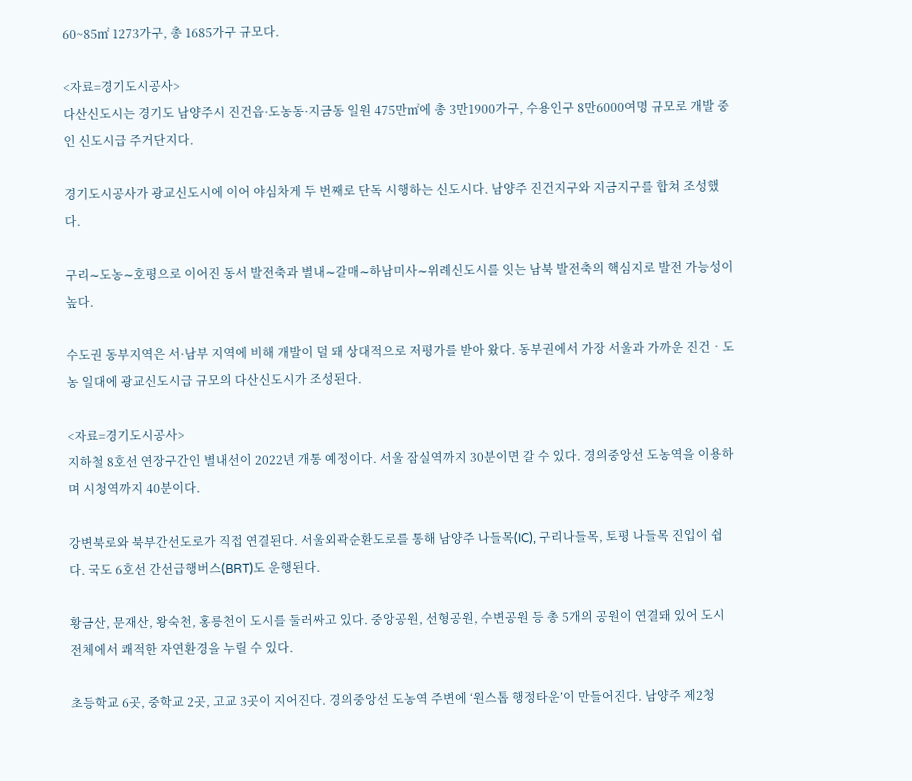60~85㎡ 1273가구, 총 1685가구 규모다.

<자료=경기도시공사>
다산신도시는 경기도 남양주시 진건읍·도농동·지금동 일원 475만㎡에 총 3만1900가구, 수용인구 8만6000여명 규모로 개발 중인 신도시급 주거단지다.

경기도시공사가 광교신도시에 이어 야심차게 두 번째로 단독 시행하는 신도시다. 남양주 진건지구와 지금지구를 합쳐 조성했다.

구리∼도농∼호평으로 이어진 동서 발전축과 별내∼갈매∼하남미사∼위례신도시를 잇는 남북 발전축의 핵심지로 발전 가능성이 높다.

수도권 동부지역은 서·남부 지역에 비해 개발이 덜 돼 상대적으로 저평가를 받아 왔다. 동부권에서 가장 서울과 가까운 진건‧도농 일대에 광교신도시급 규모의 다산신도시가 조성된다.

<자료=경기도시공사>
지하철 8호선 연장구간인 별내선이 2022년 개통 예정이다. 서울 잠실역까지 30분이면 갈 수 있다. 경의중앙선 도농역을 이용하며 시청역까지 40분이다.

강변북로와 북부간선도로가 직접 연결된다. 서울외곽순환도로를 통해 남양주 나들목(IC), 구리나들목, 토평 나들목 진입이 쉽다. 국도 6호선 간선급행버스(BRT)도 운행된다.

황금산, 문재산, 왕숙천, 홍릉천이 도시를 둘러싸고 있다. 중앙공원, 선형공원, 수변공원 등 총 5개의 공원이 연결돼 있어 도시 전체에서 쾌적한 자연환경을 누릴 수 있다.

초등학교 6곳, 중학교 2곳, 고교 3곳이 지어진다. 경의중앙선 도농역 주변에 ‘원스톱 행정타운’이 만들어진다. 남양주 제2청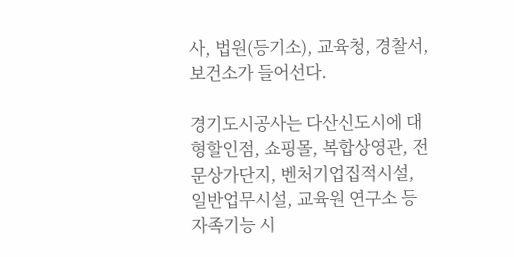사, 법원(등기소), 교육청, 경찰서, 보건소가 들어선다.

경기도시공사는 다산신도시에 대형할인점, 쇼핑몰, 복합상영관, 전문상가단지, 벤처기업집적시설, 일반업무시설, 교육원 연구소 등 자족기능 시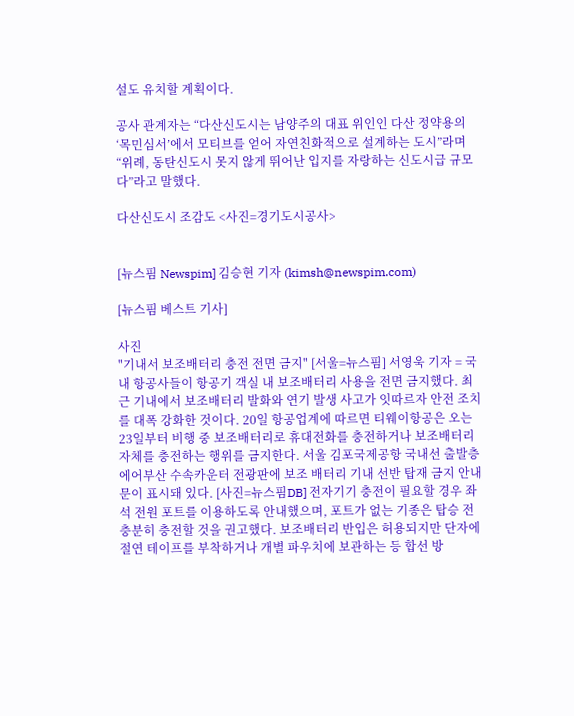설도 유치할 계획이다.

공사 관계자는 “다산신도시는 남양주의 대표 위인인 다산 정약용의 ‘목민심서’에서 모티브를 얻어 자연친화적으로 설계하는 도시”라며 “위례, 동탄신도시 못지 않게 뛰어난 입지를 자랑하는 신도시급 규모다”라고 말했다.

다산신도시 조감도 <사진=경기도시공사>


[뉴스핌 Newspim] 김승현 기자 (kimsh@newspim.com)

[뉴스핌 베스트 기사]

사진
"기내서 보조배터리 충전 전면 금지" [서울=뉴스핌] 서영욱 기자 = 국내 항공사들이 항공기 객실 내 보조배터리 사용을 전면 금지했다. 최근 기내에서 보조배터리 발화와 연기 발생 사고가 잇따르자 안전 조치를 대폭 강화한 것이다. 20일 항공업계에 따르면 티웨이항공은 오는 23일부터 비행 중 보조배터리로 휴대전화를 충전하거나 보조배터리 자체를 충전하는 행위를 금지한다. 서울 김포국제공항 국내선 출발층 에어부산 수속카운터 전광판에 보조 배터리 기내 선반 탑재 금지 안내문이 표시돼 있다. [사진=뉴스핌DB] 전자기기 충전이 필요할 경우 좌석 전원 포트를 이용하도록 안내했으며, 포트가 없는 기종은 탑승 전 충분히 충전할 것을 권고했다. 보조배터리 반입은 허용되지만 단자에 절연 테이프를 부착하거나 개별 파우치에 보관하는 등 합선 방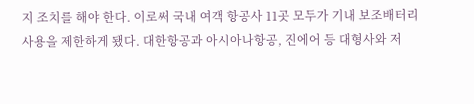지 조치를 해야 한다. 이로써 국내 여객 항공사 11곳 모두가 기내 보조배터리 사용을 제한하게 됐다. 대한항공과 아시아나항공, 진에어 등 대형사와 저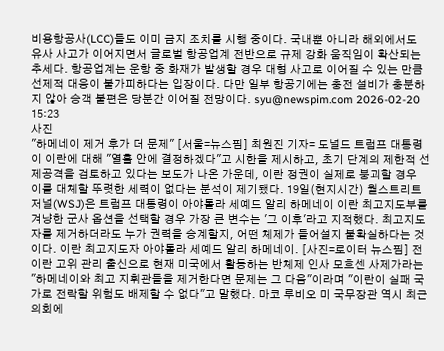비용항공사(LCC)들도 이미 금지 조치를 시행 중이다. 국내뿐 아니라 해외에서도 유사 사고가 이어지면서 글로벌 항공업계 전반으로 규제 강화 움직임이 확산되는 추세다. 항공업계는 운항 중 화재가 발생할 경우 대형 사고로 이어질 수 있는 만큼 선제적 대응이 불가피하다는 입장이다. 다만 일부 항공기에는 충전 설비가 충분하지 않아 승객 불편은 당분간 이어질 전망이다. syu@newspim.com 2026-02-20 15:23
사진
"하메네이 제거 후가 더 문제" [서울=뉴스핌] 최원진 기자= 도널드 트럼프 대통령이 이란에 대해 "열흘 안에 결정하겠다"고 시한을 제시하고, 초기 단계의 제한적 선제공격을 검토하고 있다는 보도가 나온 가운데, 이란 정권이 실제로 붕괴할 경우 이를 대체할 뚜렷한 세력이 없다는 분석이 제기됐다. 19일(현지시간) 월스트리트저널(WSJ)은 트럼프 대통령이 아야톨라 세예드 알리 하메네이 이란 최고지도부를 겨냥한 군사 옵션을 선택할 경우 가장 큰 변수는 '그 이후'라고 지적했다. 최고지도자를 제거하더라도 누가 권력을 승계할지, 어떤 체제가 들어설지 불확실하다는 것이다. 이란 최고지도자 아야톨라 세예드 알리 하메네이. [사진=로이터 뉴스핌] 전 이란 고위 관리 출신으로 현재 미국에서 활동하는 반체제 인사 모흐센 사제가라는 "하메네이와 최고 지휘관들을 제거한다면 문제는 그 다음"이라며 "이란이 실패 국가로 전락할 위험도 배제할 수 없다"고 말했다. 마코 루비오 미 국무장관 역시 최근 의회에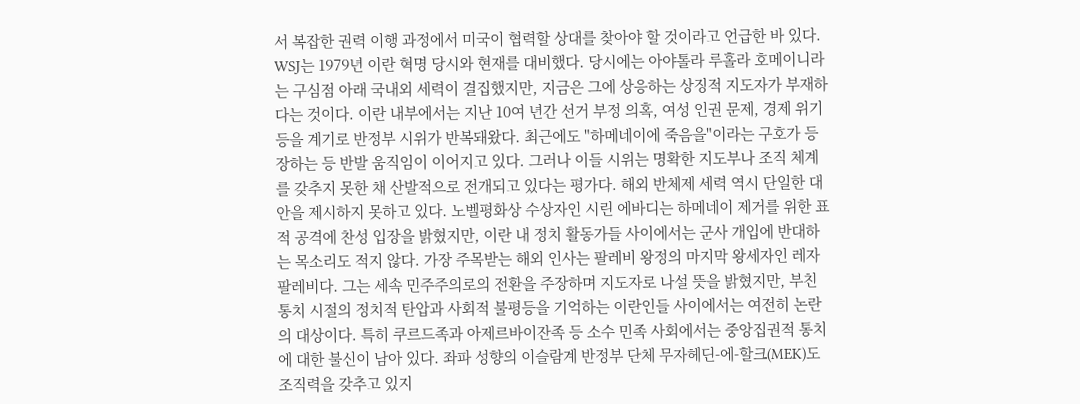서 복잡한 권력 이행 과정에서 미국이 협력할 상대를 찾아야 할 것이라고 언급한 바 있다. WSJ는 1979년 이란 혁명 당시와 현재를 대비했다. 당시에는 아야톨라 루홀라 호메이니라는 구심점 아래 국내외 세력이 결집했지만, 지금은 그에 상응하는 상징적 지도자가 부재하다는 것이다. 이란 내부에서는 지난 10여 년간 선거 부정 의혹, 여성 인권 문제, 경제 위기 등을 계기로 반정부 시위가 반복돼왔다. 최근에도 "하메네이에 죽음을"이라는 구호가 등장하는 등 반발 움직임이 이어지고 있다. 그러나 이들 시위는 명확한 지도부나 조직 체계를 갖추지 못한 채 산발적으로 전개되고 있다는 평가다. 해외 반체제 세력 역시 단일한 대안을 제시하지 못하고 있다. 노벨평화상 수상자인 시린 에바디는 하메네이 제거를 위한 표적 공격에 찬성 입장을 밝혔지만, 이란 내 정치 활동가들 사이에서는 군사 개입에 반대하는 목소리도 적지 않다. 가장 주목받는 해외 인사는 팔레비 왕정의 마지막 왕세자인 레자 팔레비다. 그는 세속 민주주의로의 전환을 주장하며 지도자로 나설 뜻을 밝혔지만, 부친 통치 시절의 정치적 탄압과 사회적 불평등을 기억하는 이란인들 사이에서는 여전히 논란의 대상이다. 특히 쿠르드족과 아제르바이잔족 등 소수 민족 사회에서는 중앙집권적 통치에 대한 불신이 남아 있다. 좌파 성향의 이슬람계 반정부 단체 무자헤딘-에-할크(MEK)도 조직력을 갖추고 있지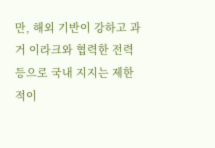만, 해외 기반이 강하고 과거 이라크와 협력한 전력 등으로 국내 지지는 제한적이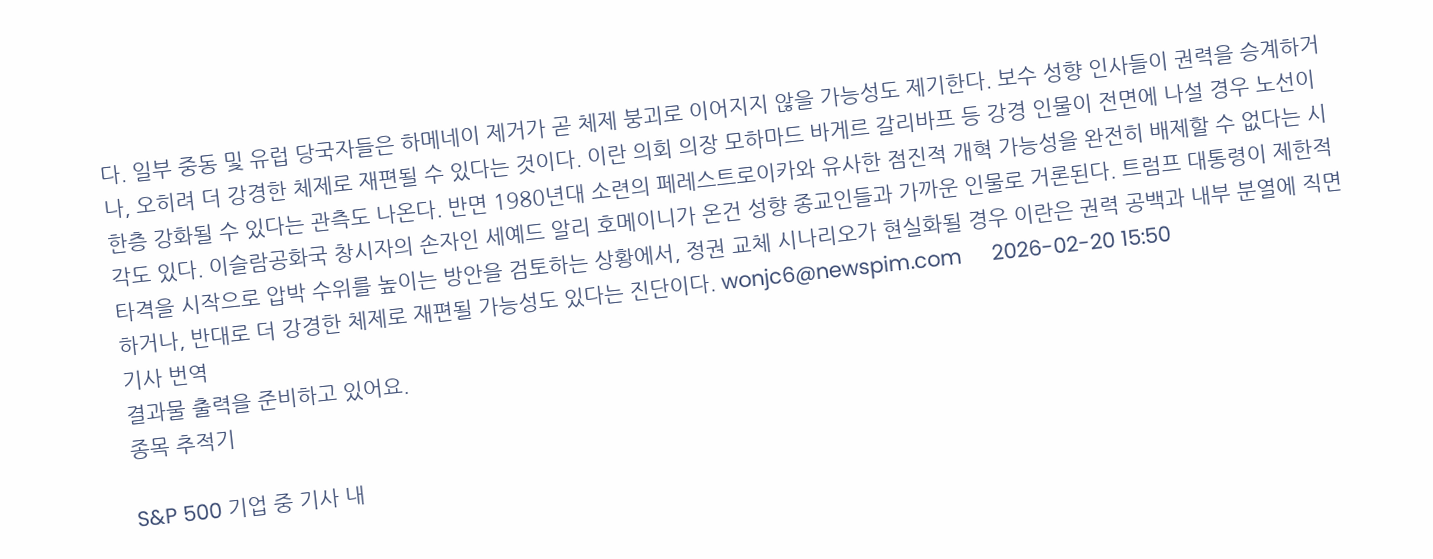다. 일부 중동 및 유럽 당국자들은 하메네이 제거가 곧 체제 붕괴로 이어지지 않을 가능성도 제기한다. 보수 성향 인사들이 권력을 승계하거나, 오히려 더 강경한 체제로 재편될 수 있다는 것이다. 이란 의회 의장 모하마드 바게르 갈리바프 등 강경 인물이 전면에 나설 경우 노선이 한층 강화될 수 있다는 관측도 나온다. 반면 1980년대 소련의 페레스트로이카와 유사한 점진적 개혁 가능성을 완전히 배제할 수 없다는 시각도 있다. 이슬람공화국 창시자의 손자인 세예드 알리 호메이니가 온건 성향 종교인들과 가까운 인물로 거론된다. 트럼프 대통령이 제한적 타격을 시작으로 압박 수위를 높이는 방안을 검토하는 상황에서, 정권 교체 시나리오가 현실화될 경우 이란은 권력 공백과 내부 분열에 직면하거나, 반대로 더 강경한 체제로 재편될 가능성도 있다는 진단이다. wonjc6@newspim.com     2026-02-20 15:50
기사 번역
결과물 출력을 준비하고 있어요.
종목 추적기

S&P 500 기업 중 기사 내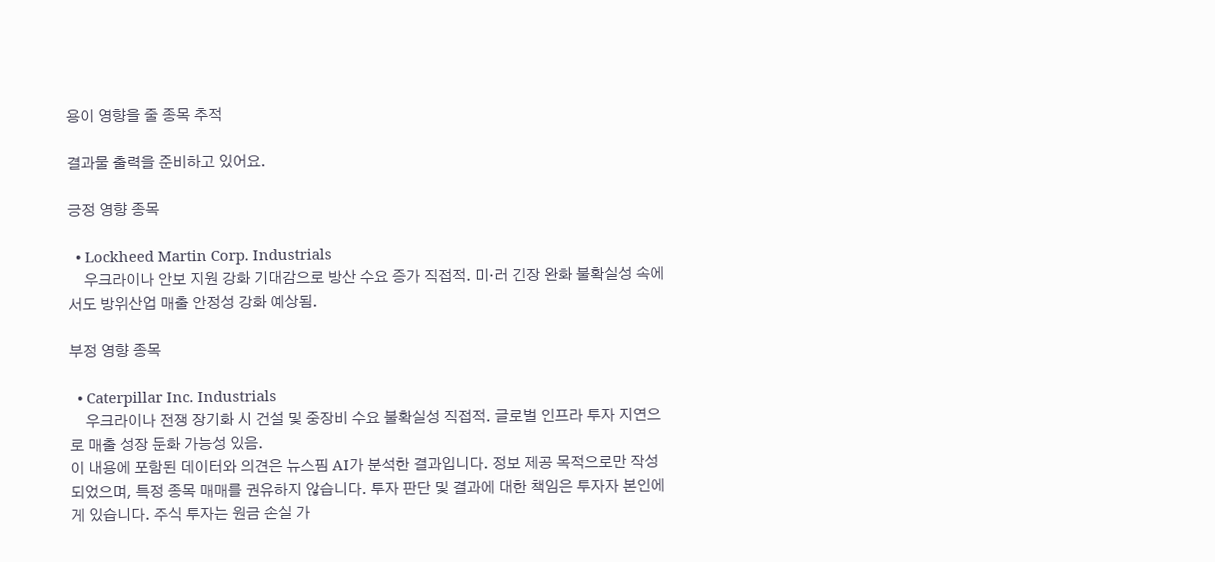용이 영향을 줄 종목 추적

결과물 출력을 준비하고 있어요.

긍정 영향 종목

  • Lockheed Martin Corp. Industrials
    우크라이나 안보 지원 강화 기대감으로 방산 수요 증가 직접적. 미·러 긴장 완화 불확실성 속에서도 방위산업 매출 안정성 강화 예상됨.

부정 영향 종목

  • Caterpillar Inc. Industrials
    우크라이나 전쟁 장기화 시 건설 및 중장비 수요 불확실성 직접적. 글로벌 인프라 투자 지연으로 매출 성장 둔화 가능성 있음.
이 내용에 포함된 데이터와 의견은 뉴스핌 AI가 분석한 결과입니다. 정보 제공 목적으로만 작성되었으며, 특정 종목 매매를 권유하지 않습니다. 투자 판단 및 결과에 대한 책임은 투자자 본인에게 있습니다. 주식 투자는 원금 손실 가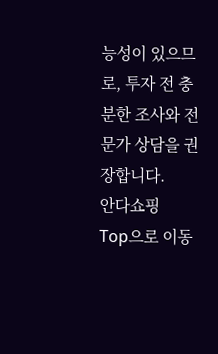능성이 있으므로, 투자 전 충분한 조사와 전문가 상담을 권장합니다.
안다쇼핑
Top으로 이동